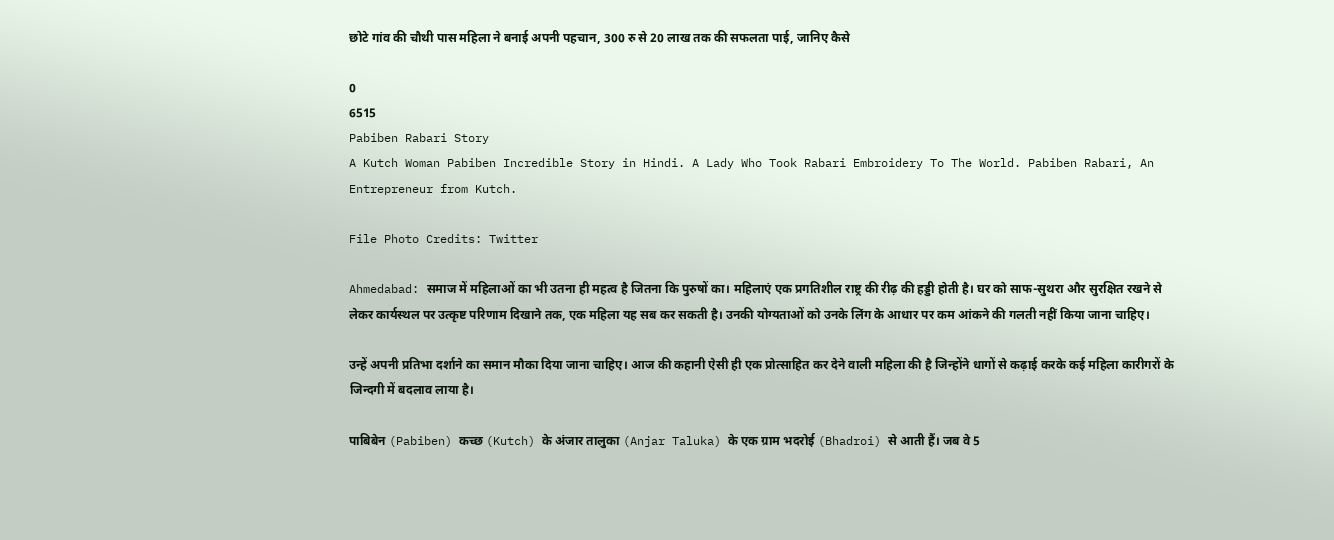छोटे गांव की चौथी पास महिला ने बनाई अपनी पहचान, 300 रु से 20 लाख तक की सफलता पाई, जानिए कैसे

0
6515
Pabiben Rabari Story
A Kutch Woman Pabiben Incredible Story in Hindi. A Lady Who Took Rabari Embroidery To The World. Pabiben Rabari, An Entrepreneur from Kutch.

File Photo Credits: Twitter

Ahmedabad: समाज में महिलाओं का भी उतना ही महत्व है जितना कि पुरुषों का। महिलाएं एक प्रगतिशील राष्ट्र की रीढ़ की हड्डी होती है। घर को साफ-सुथरा और सुरक्षित रखने से लेकर कार्यस्थल पर उत्कृष्ट परिणाम दिखाने तक, एक महिला यह सब कर सकती है। उनकी योग्यताओं को उनके लिंग के आधार पर कम आंकने की गलती नहीं किया जाना चाहिए।

उन्हें अपनी प्रतिभा दर्शाने का समान मौका दिया जाना चाहिए। आज की कहानी ऐसी ही एक प्रोत्साहित कर देने वाली महिला की है जिन्होंने धागों से कढ़ाई करके कई महिला कारीगरों के जिन्दगी में बदलाव लाया है।

पाबिबेन (Pabiben) कच्छ (Kutch) के अंजार तालुका (Anjar Taluka) के एक ग्राम भदरोई (Bhadroi) से आती हैं। जब वे 5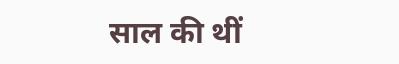साल की थीं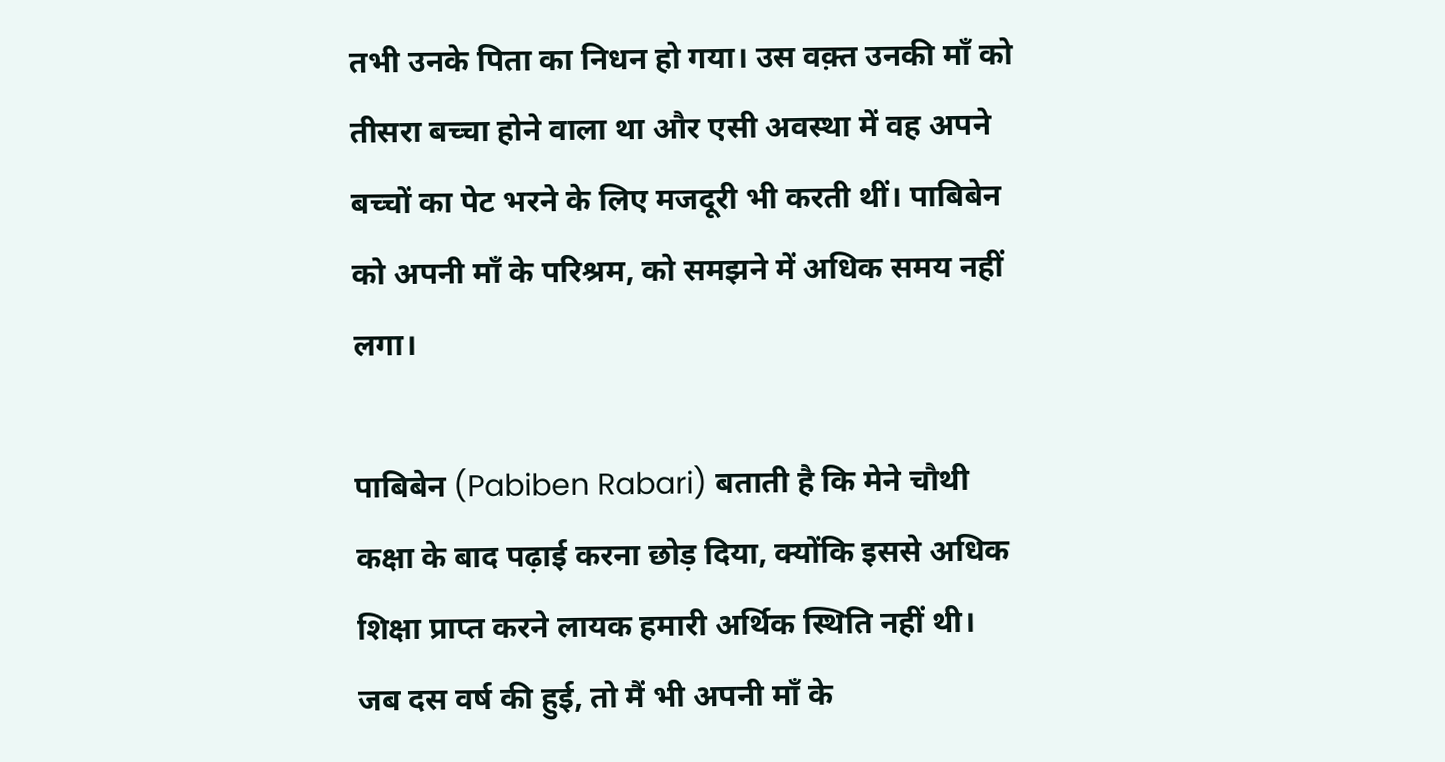तभी उनके पिता का निधन हो गया। उस वक़्त उनकी माँ को तीसरा बच्चा होने वाला था और एसी अवस्था में वह अपने बच्चों का पेट भरने के लिए मजदूरी भी करती थीं। पाबिबेन को अपनी माँ के परिश्रम, को समझने में अधिक समय नहीं लगा।

पाबिबेन (Pabiben Rabari) बताती है कि मेने चौथी कक्षा के बाद पढ़ाई करना छोड़ दिया, क्योंकि इससे अधिक शिक्षा प्राप्त करने लायक हमारी अर्थिक स्थिति नहीं थी। जब दस वर्ष की हुई, तो मैं भी अपनी माँ के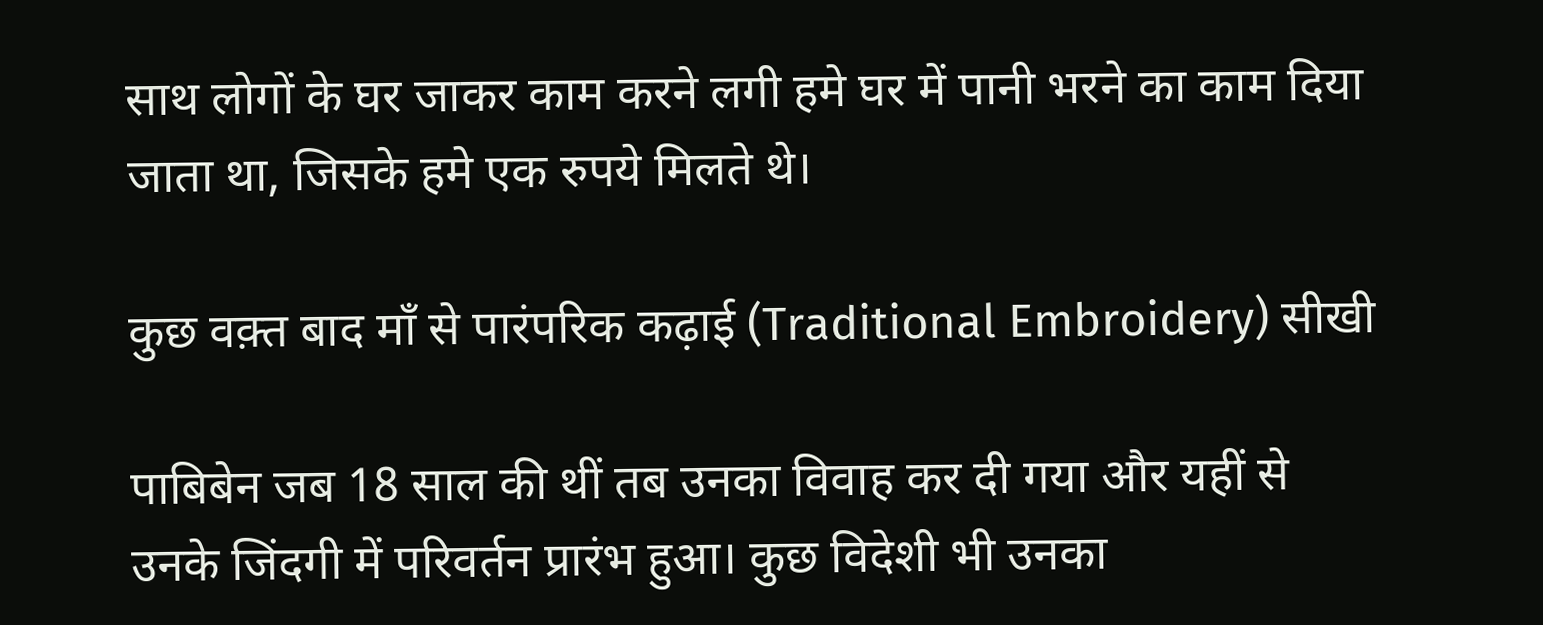साथ लोगों के घर जाकर काम करने लगी हमे घर में पानी भरने का काम दिया जाता था, जिसके हमे एक रुपये मिलते थे।

कुछ वक़्त बाद माँ से पारंपरिक कढ़ाई (Traditional Embroidery) सीखी

पाबिबेन जब 18 साल की थीं तब उनका विवाह कर दी गया और यहीं से उनके जिंदगी में परिवर्तन प्रारंभ हुआ। कुछ विदेशी भी उनका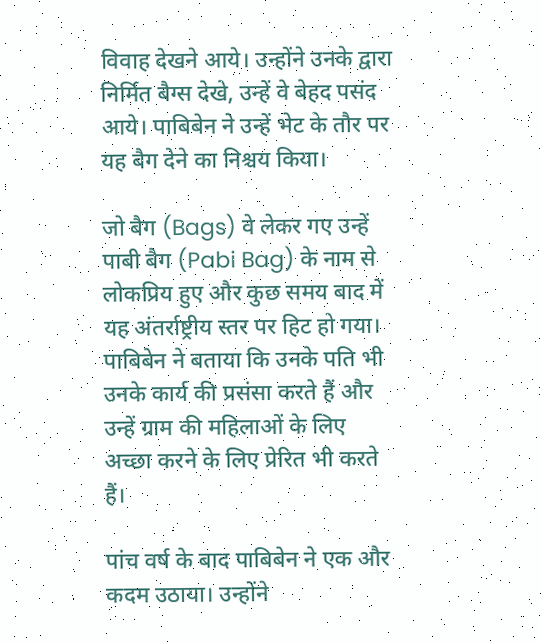विवाह देखने आये। उन्होंने उनके द्वारा निर्मित बैग्स देखे, उन्हें वे बेहद पसंद आये। पाबिबेन ने उन्हें भेट के तौर पर यह बैग देने का निश्चय किया।

जो बैग (Bags) वे लेकर गए उन्हें पाबी बैग (Pabi Bag) के नाम से लोकप्रिय हुए और कुछ समय बाद में यह अंतर्राष्ट्रीय स्तर पर हिट हो गया। पाबिबेन ने बताया कि उनके पति भी उनके कार्य की प्रसंसा करते हैं और उन्हें ग्राम की महिलाओं के लिए अच्छा करने के लिए प्रेरित भी करते हैं।

पांच वर्ष के बाद पाबिबेन ने एक और कदम उठाया। उन्होंने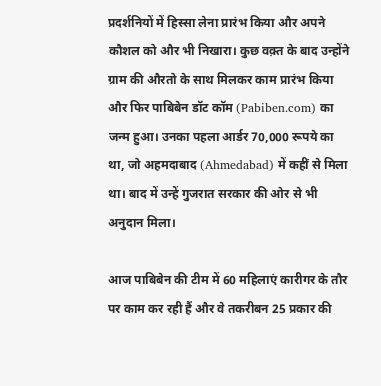प्रदर्शनियों में हिस्सा लेना प्रारंभ किया और अपने कौशल को और भी निखारा। कुछ वक़्त के बाद उन्होंने ग्राम की औरतो के साथ मिलकर काम प्रारंभ किया और फिर पाबिबेन डॉट कॉम (Pabiben.com) का जन्म हुआ। उनका पहला आर्डर 70,000 रूपये का था, जो अहमदाबाद (Ahmedabad) में कहीं से मिला था। बाद में उन्हें गुजरात सरकार की ओर से भी अनुदान मिला।

आज पाबिबेन की टीम में 60 महिलाएं कारीगर के तौर पर काम कर रही हैं और वे तकरीबन 25 प्रकार की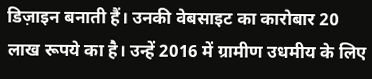डिज़ाइन बनाती हैं। उनकी वेबसाइट का कारोबार 20 लाख रूपये का है। उन्हें 2016 में ग्रामीण उधमीय के लिए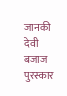जानकी देवी बजाज पुरस्कार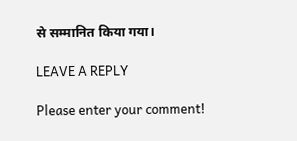से सम्मानित किया गया।

LEAVE A REPLY

Please enter your comment!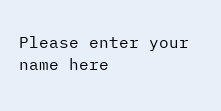Please enter your name here